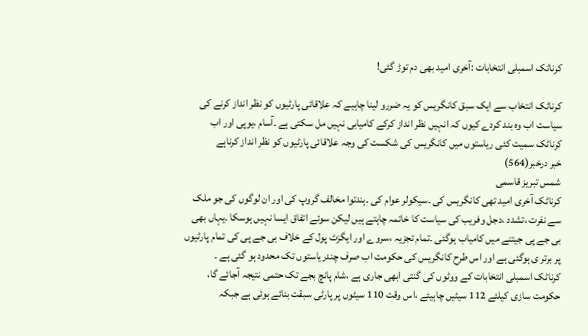کرناٹک اسمبلی انتخابات :آخری امید بھی دم توڑ گئی!

کرناٹک انتخاب سے ایک سبق کانگریس کو یہ ضررو لینا چاہیے کہ علاقائی پارٹیوں کو نظر انداز کرنے کی سیاست اب وہ بند کردے کیوں کہ انہیں نظر انداز کرکے کامیابی نہیں مل سکتی ہے ۔آسام ،یوپی اور اب کرناٹک سمیت کئی ریاستوں میں کانگریس کی شکست کی وجہ علاقائی پارٹیوں کو نظر انداز کرناہے
خبر درخبر(564)
شمس تبریز قاسمی
کرناٹک آخری امید تھی کانگریس کی ۔سیکولر عوام کی ۔ہندتوا مخالف گروپ کی اور ان لوگوں کی جو ملک سے نفرت ،تشدد ،دجل وفریب کی سیاست کا خاتمہ چاہتے ہیں لیکن سوئے اتفاق ایسا نہیں ہوسکا ۔یہاں بھی بی جے پی جیتنے میں کامیاب ہوگئی ۔تمام تجزیہ ،سروے اور ایگزٹ پول کے خلاف بی جے پی کی تمام پارٹیوں پر برتر ی ہوگئی ہے اور اس طرح کانگریس کی حکومت اب صرف چندریاستوں تک محدود ہو گئی ہے ۔
کرناٹک اسمبلی انتخابات کے ووٹوں کی گنتی ابھی جاری ہے ،شام پانچ بجے تک حتمی نتیجہ آجائے گا، حکومت سازی کیلئے 112 سیٹیں چاہیئے ،اس وقت 110 سیٹوں پر پارٹی سبقت بنائے ہوئی ہے جبکہ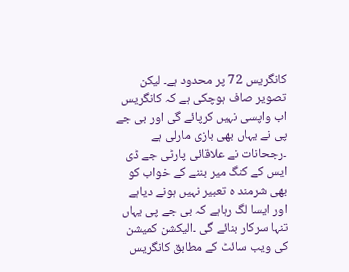کانگریس 72 پر محدود ہے۔ لیکن تصویر صاف ہوچکی ہے کہ کانگریس اب واپسی نہیں کرپائے گی اور بی جے پی نے یہاں بھی بازی مارلی ہے ۔رجحانات نے علاقائی پارٹی جے ڈی ایس کے کنگ میر بننے کے خواب کو بھی شرمند ہ تعبیر نہیں ہونے دیاہے اور ایسا لگ رہاہے کہ بی جے پی یہاں تنہا سرکار بنائے گی ۔الیکشن کمیشن کی ویب سائٹ کے مطابق کانگریس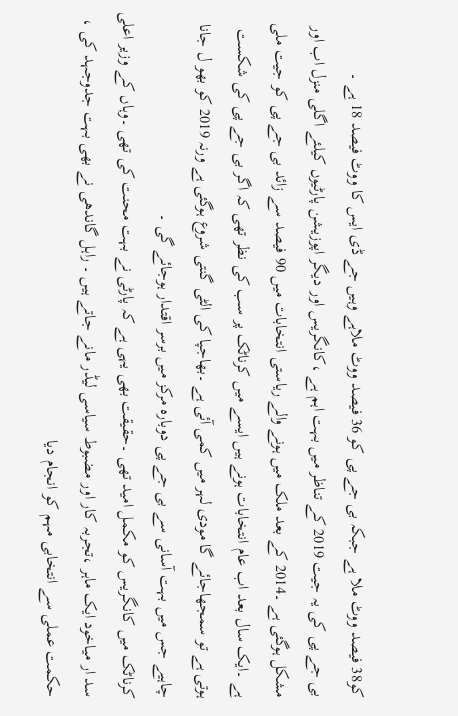کو38 فیصد ووٹ ملا ہے جبکہ بی جے پی کو 36 فیصد ووٹ ملاہے وہیں جے ڈی ایس کا ووٹ فیصد 18 ہے ۔
بی جے پی کی یہ جیت 2019 کے تناظر میں بہت اہم ہے ،کانگریس اور دیگر اپوزیشن پارٹیوں کیلئے اگلی منزل اب اور مشکل ہوگئی ہے ۔2014 کے بعد ملک میں ہونے والے ریاستی انتخابات میں 90 فیصد سے زائد بی جے پی کو جیت ملی ہے ۔ایک سال بعد اب عام انتخابات ہونے ہیں ایسے میں کرناٹک پر سب کی نظر تھی کہ اگر بی جے پی کی شکست ہوتی ہے تو سمجھاجائے گا مودی لہر میں کمی آئی ہے ۔بھاجپا کی الٹی گنتی شروع ہوگئی ہے ورنہ 2019 کو بھو ل جانا چاہیے جس میں بہت آسانی سے بی جے پی دوبارہ مرکز میں برسر اقتدار ہوجائے گی ۔
کرناٹک میں کانگریس کو مکمل امید تھی ۔حقیقت بھی یہی ہے کہ پارٹی نے بہت محنت کی تھی ۔وہاں کے وزیر اعلی سد ار میاخود ایک ماہر ،تجربہ کار اور مضبوط سیاسی لیڈر مانے جاتے ہیں ۔ راہل گاندھی نے بھی بہت جدوجہد کی ، حکمت عملی سے انتخابی مہم کو انجام دیا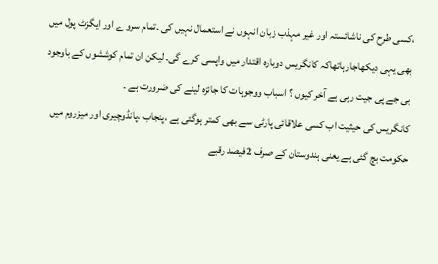،کسی طرح کی ناشائستہ اور غیر مہذب زبان انہوں نے استعمال نہیں کی ۔تمام سرو ے اور ایگزٹ پول میں بھی یہی دیکھاجارہاتھاکہ کانگریس دوبارہ اقتدار میں واپسی کرے گی۔ لیکن ان تمام کوششوں کے باوجود بی جے پی جیت رہی ہے آخر کیوں ؟ اسباب ووجوہات کا جائزہ لینے کی ضرورت ہے ۔
کانگریس کی حیثیت اب کسی علاقائی پارٹی سے بھی کمتر ہوگئی ہے ،پنجاب ،پانڈوچیری اور میزروم میں حکومت بچ گئی ہے یعنی ہندوستان کے صرف 2فیصد رقبے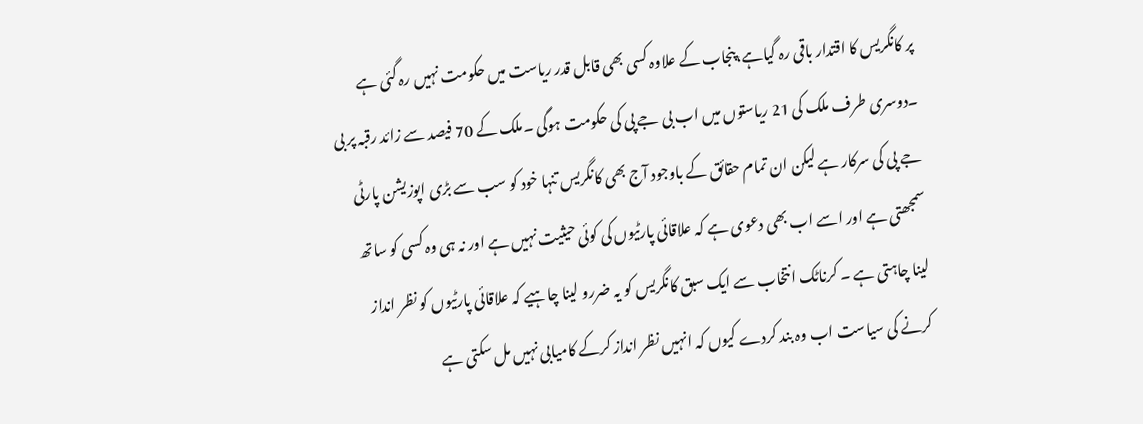پر کانگریس کا اقتدار باقی رہ گیاہے،پنجاب کے علاوہ کسی بھی قابل قدر ریاست میں حکومت نہیں رہ گئی ہے ۔دوسری طرف ملک کی 21 ریاستوں میں اب بی جے پی کی حکومت ہوگی ۔ملک کے 70 فیصد سے زائد رقبہ پر بی جے پی کی سرکار ہے لیکن ان تمام حقائق کے باوجود آج بھی کانگریس تنہا خود کو سب سے بڑی اپوزیشن پارٹی سمجھتی ہے اور اسے اب بھی دعوی ہے کہ علاقائی پارٹیوں کی کوئی حیثیت نہیں ہے اور نہ ہی وہ کسی کو ساتھ لینا چاہتی ہے ۔ کرناٹک انتخاب سے ایک سبق کانگریس کو یہ ضررو لینا چاہیے کہ علاقائی پارٹیوں کو نظر انداز کرنے کی سیاست اب وہ بند کردے کیوں کہ انہیں نظر انداز کرکے کامیابی نہیں مل سکتی ہے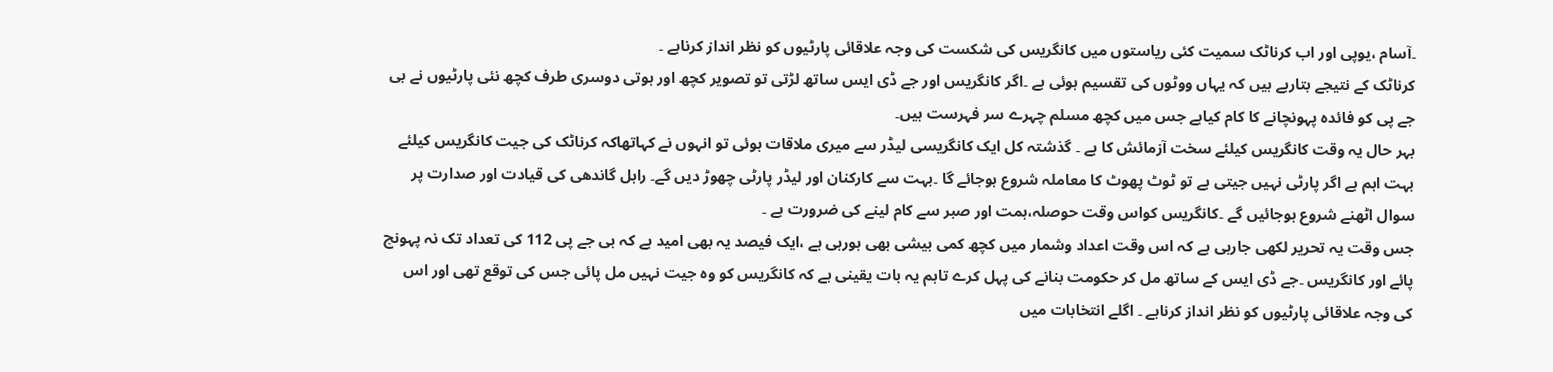۔آسام ،یوپی اور اب کرناٹک سمیت کئی ریاستوں میں کانگریس کی شکست کی وجہ علاقائی پارٹیوں کو نظر انداز کرناہے ۔
کرناٹک کے نتیجے بتارہے ہیں کہ یہاں ووٹوں کی تقسیم ہوئی ہے ۔اگر کانگریس اور جے ڈی ایس ساتھ لڑتی تو تصویر کچھ اور ہوتی دوسری طرف کچھ نئی پارٹیوں نے بی جے پی کو فائدہ پہونچانے کا کام کیاہے جس میں کچھ مسلم چہرے سر فہرست ہیں۔
بہر حال یہ وقت کانگریس کیلئے سخت آزمائش کا ہے ۔ گذشتہ کل ایک کانگریسی لیڈر سے میری ملاقات ہوئی تو انہوں نے کہاتھاکہ کرناٹک کی جیت کانگریس کیلئے بہت اہم ہے اگر پارٹی نہیں جیتی ہے تو ٹوٹ پھوٹ کا معاملہ شروع ہوجائے گا ۔بہت سے کارکنان اور لیڈر پارٹی چھوڑ دیں گے۔ راہل گاندھی کی قیادت اور صدارت پر سوال اٹھنے شروع ہوجائیں گے ۔کانگریس کواس وقت حوصلہ،ہمت اور صبر سے کام لینے کی ضرورت ہے ۔
جس وقت یہ تحریر لکھی جارہی ہے کہ اس وقت اعداد وشمار میں کچھ کمی بیشی بھی ہورہی ہے ،ایک فیصد یہ بھی امید ہے کہ بی جے پی 112 کی تعداد تک نہ پہونچ پائے اور کانگریس ۔جے ڈی ایس کے ساتھ مل کر حکومت بنانے کی پہل کرے تاہم یہ بات یقینی ہے کہ کانگریس کو وہ جیت نہیں مل پائی جس کی توقع تھی اور اس کی وجہ علاقائی پارٹیوں کو نظر انداز کرناہے ۔ اگلے انتخابات میں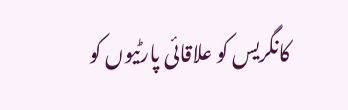کانگریس کو علاقائی پارٹیوں کو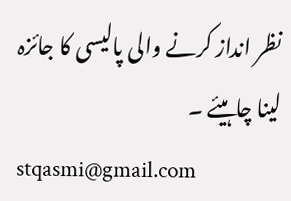نظر انداز کرنے والی پالیسی کا جائزہ لینا چاہیئے ۔
stqasmi@gmail.com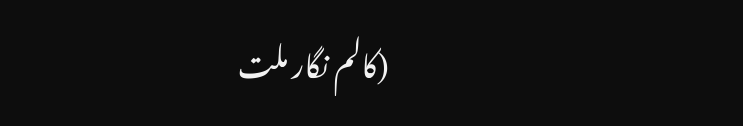(کالم نگار ملت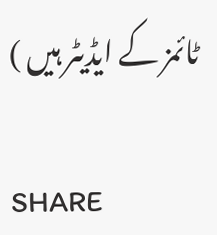ٹائمز کے ایڈیٹر ہیں )

SHARE